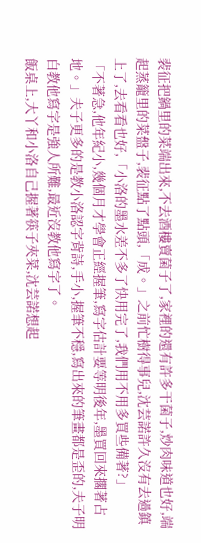裴征把鍋里的菜端出來,不去酒樓賣菌子了,家裡的還有許多干菌子,炒肉味道也好,端起蒸籠里的菜盤子,裴征點了點頭,「成。」之前忙樹得事兒,沈芸諾許久沒有去過鎮上了,去看看也好,「小洛的墨水差不多了快用完了,我們用不用多買些備著?」
「不著急,他年紀小,幾個月才學會正經握筆,寫字估計要等明後年,墨買回來擱著占地。」夫子更多的是教小洛認字背詩,手小,握筆不穩,寫出來的筆畫都是歪的,夫子明白教他寫字是強人所難,最近沒教他寫字了。
飯桌上,大丫和小洛自己握著筷子夾菜,沈芸諾想起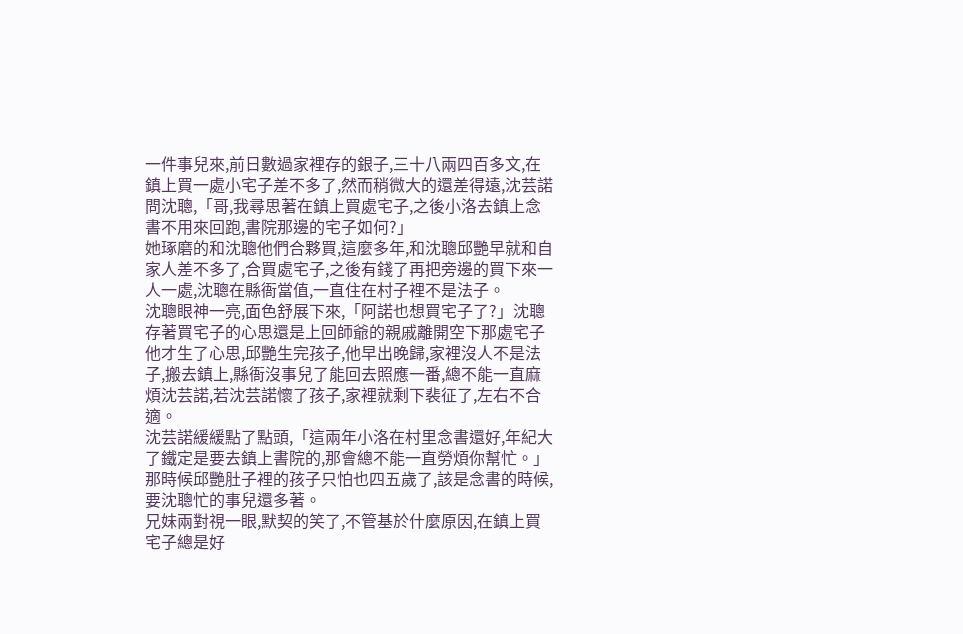一件事兒來,前日數過家裡存的銀子,三十八兩四百多文,在鎮上買一處小宅子差不多了,然而稍微大的還差得遠,沈芸諾問沈聰,「哥,我尋思著在鎮上買處宅子,之後小洛去鎮上念書不用來回跑,書院那邊的宅子如何?」
她琢磨的和沈聰他們合夥買,這麼多年,和沈聰邱艷早就和自家人差不多了,合買處宅子,之後有錢了再把旁邊的買下來一人一處,沈聰在縣衙當值,一直住在村子裡不是法子。
沈聰眼神一亮,面色舒展下來,「阿諾也想買宅子了?」沈聰存著買宅子的心思還是上回師爺的親戚離開空下那處宅子他才生了心思,邱艷生完孩子,他早出晚歸,家裡沒人不是法子,搬去鎮上,縣衙沒事兒了能回去照應一番,總不能一直麻煩沈芸諾,若沈芸諾懷了孩子,家裡就剩下裴征了,左右不合適。
沈芸諾緩緩點了點頭,「這兩年小洛在村里念書還好,年紀大了鐵定是要去鎮上書院的,那會總不能一直勞煩你幫忙。」那時候邱艷肚子裡的孩子只怕也四五歲了,該是念書的時候,要沈聰忙的事兒還多著。
兄妹兩對視一眼,默契的笑了,不管基於什麼原因,在鎮上買宅子總是好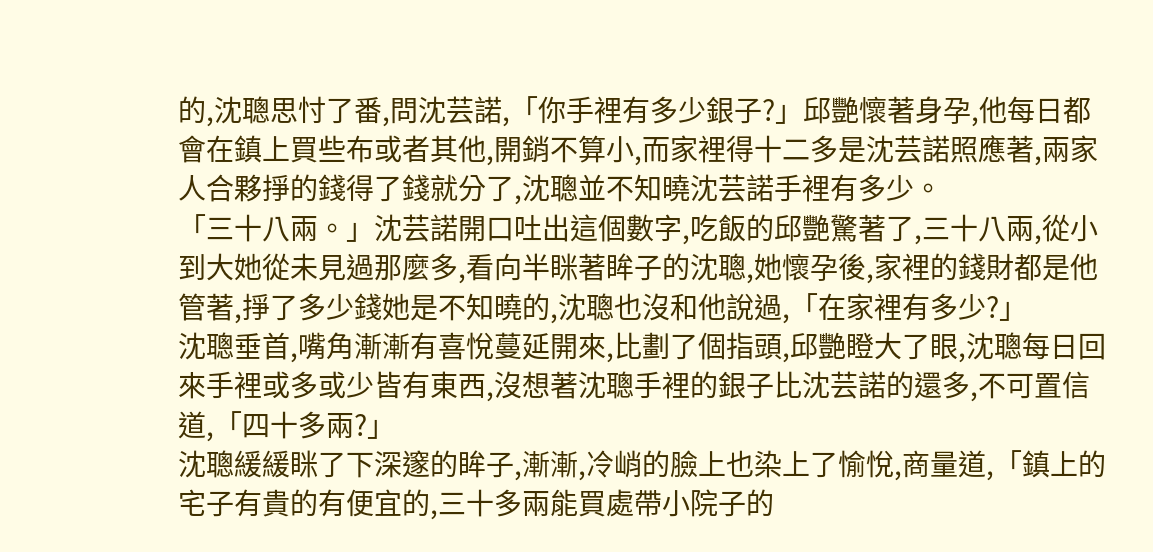的,沈聰思忖了番,問沈芸諾,「你手裡有多少銀子?」邱艷懷著身孕,他每日都會在鎮上買些布或者其他,開銷不算小,而家裡得十二多是沈芸諾照應著,兩家人合夥掙的錢得了錢就分了,沈聰並不知曉沈芸諾手裡有多少。
「三十八兩。」沈芸諾開口吐出這個數字,吃飯的邱艷驚著了,三十八兩,從小到大她從未見過那麼多,看向半眯著眸子的沈聰,她懷孕後,家裡的錢財都是他管著,掙了多少錢她是不知曉的,沈聰也沒和他說過,「在家裡有多少?」
沈聰垂首,嘴角漸漸有喜悅蔓延開來,比劃了個指頭,邱艷瞪大了眼,沈聰每日回來手裡或多或少皆有東西,沒想著沈聰手裡的銀子比沈芸諾的還多,不可置信道,「四十多兩?」
沈聰緩緩眯了下深邃的眸子,漸漸,冷峭的臉上也染上了愉悅,商量道,「鎮上的宅子有貴的有便宜的,三十多兩能買處帶小院子的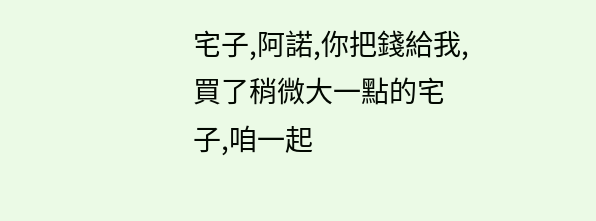宅子,阿諾,你把錢給我,買了稍微大一點的宅子,咱一起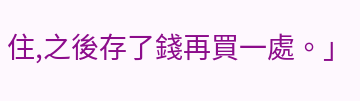住,之後存了錢再買一處。」